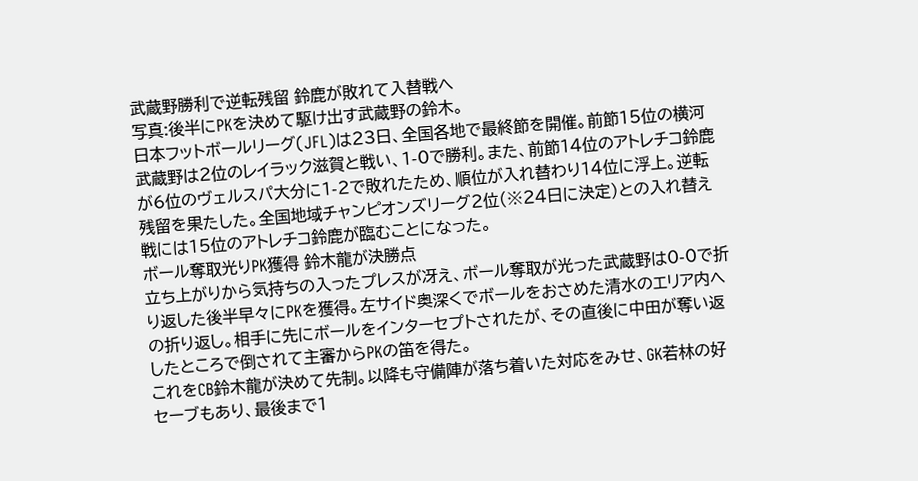武蔵野勝利で逆転残留 鈴鹿が敗れて入替戦へ
写真:後半にPKを決めて駆け出す武蔵野の鈴木。
日本フットボールリーグ(JFL)は23日、全国各地で最終節を開催。前節15位の横河武蔵野は2位のレイラック滋賀と戦い、1-0で勝利。また、前節14位のアトレチコ鈴鹿が6位のヴェルスパ大分に1-2で敗れたため、順位が入れ替わり14位に浮上。逆転残留を果たした。全国地域チャンピオンズリーグ2位(※24日に決定)との入れ替え戦には15位のアトレチコ鈴鹿が臨むことになった。
ボール奪取光りPK獲得 鈴木龍が決勝点
立ち上がりから気持ちの入ったプレスが冴え、ボール奪取が光った武蔵野は0-0で折り返した後半早々にPKを獲得。左サイド奥深くでボールをおさめた清水のエリア内への折り返し。相手に先にボールをインターセプトされたが、その直後に中田が奪い返したところで倒されて主審からPKの笛を得た。
これをCB鈴木龍が決めて先制。以降も守備陣が落ち着いた対応をみせ、GK若林の好セーブもあり、最後まで1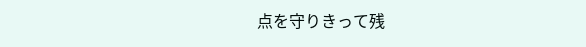点を守りきって残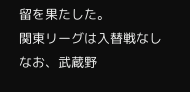留を果たした。
関東リーグは入替戦なし
なお、武蔵野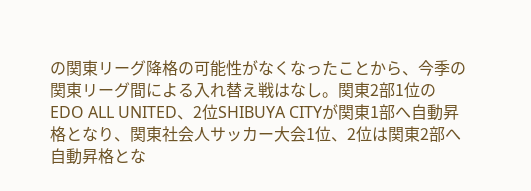の関東リーグ降格の可能性がなくなったことから、今季の関東リーグ間による入れ替え戦はなし。関東2部1位のEDO ALL UNITED、2位SHIBUYA CITYが関東1部へ自動昇格となり、関東社会人サッカー大会1位、2位は関東2部へ自動昇格とな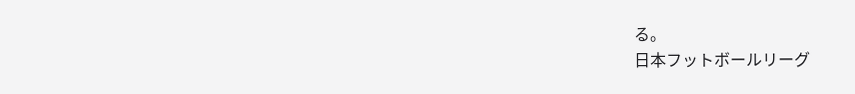る。
日本フットボールリーグ